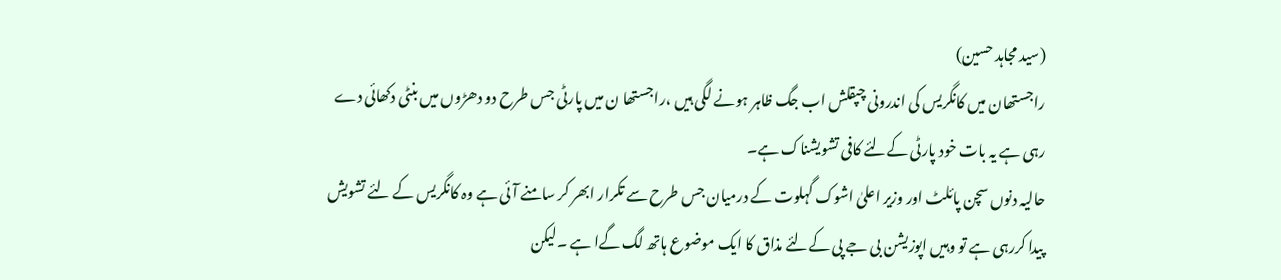(سید مجاہد حسین)
راجستھان میں کانگریس کی اندرونی چپقلش اب جگ ظاہر ہونے لگی ہیں ،راجستھا ن میں پارٹی جس طرح دو دھڑوں میں بنٹی دکھائی دے رہی ہے یہ بات خود پارٹی کےلئے کافی تشویشناک ہے۔
حالیہ دنوں سچن پائلٹ اور وزیر اعلیٰ اشوک گہلوت کے درمیان جس طرح سے تکرار ابھر کر سامنے آئی ہے وہ کانگریس کے لئے تشویش پیدا کررہی ہے تو وہیں اپوزیشن بی جے پی کےلئے مذاق کا ایک موضوع ہاتھ لگ گےا ہے ۔لیکن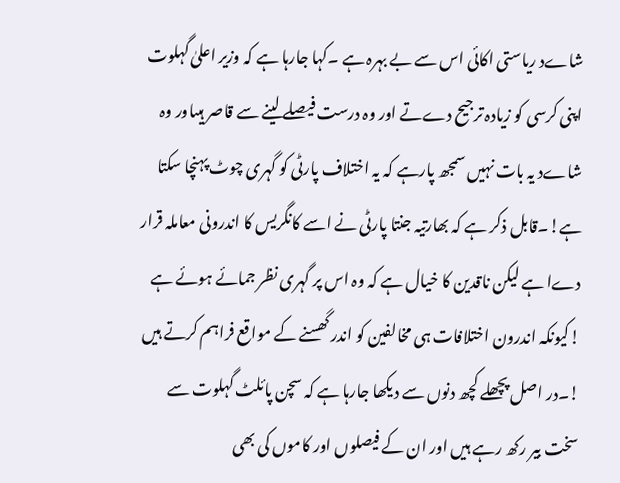شاےد ریاستی اکائی اس سے بے بہرہ ہے ۔کہا جارہا ہے کہ وزیر اعلیٰ گہلوت اپنی کرسی کو زیادہ ترجیح دےتے اور وہ درست فیصلے لینے سے قاصر ہیںاور وہ شاےد یہ بات نہیں سمجھ پارہے کہ یہ اختلاف پارٹی کو گہری چوٹ پہنچا سکتا ہے!۔قابل ذکر ہے کہ بھارتیہ جنتا پارٹی نے اسے کانگریس کا اندرونی معاملہ قرار دےا ہے لیکن ناقدین کا خیال ہے کہ وہ اس پر گہری نظر جمائے ہوئے ہے !کیونکہ اندرون اختلافات ہی مخالفین کو اندر گھسنے کے مواقع فراہم کرتے ہیں !۔در اصل پچھلے کچھ دنوں سے دیکھا جارہا ہے کہ سچن پائلٹ گہلوت سے سخت بیر رکھ رہے ہیں اور ان کے فیصلوں اور کاموں کی بھی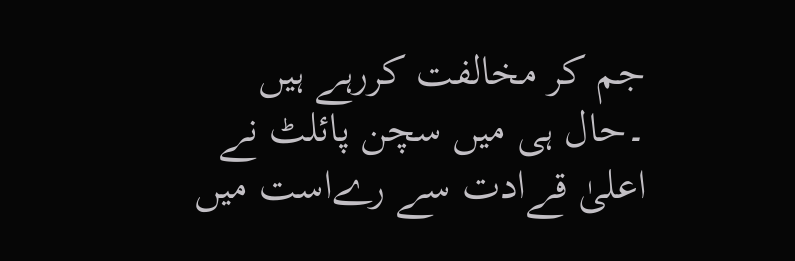جم کر مخالفت کررہے ہیں ۔حال ہی میں سچن پائلٹ نے اعلیٰ قےادت سے رےاست میں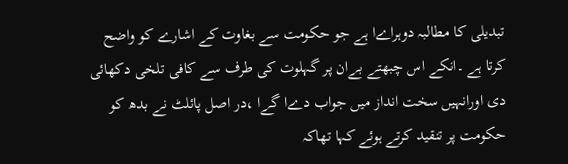تبدیلی کا مطالبہ دوہراےا ہے جو حکومت سے بغاوت کے اشارے کو واضح کرتا ہے ۔انکے اس چبھتے بےان پر گہلوت کی طرف سے کافی تلخی دکھائی دی اورانہیں سخت انداز میں جواب دےا گےا ،در اصل پائلٹ نے بدھ کو حکومت پر تنقید کرتے ہوئے کہا تھاکہ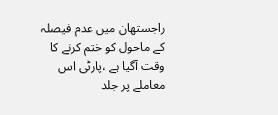راجستھان میں عدم فیصلہ کے ماحول کو ختم کرنے کا وقت آگیا ہے ،پارٹی اس معاملے پر جلد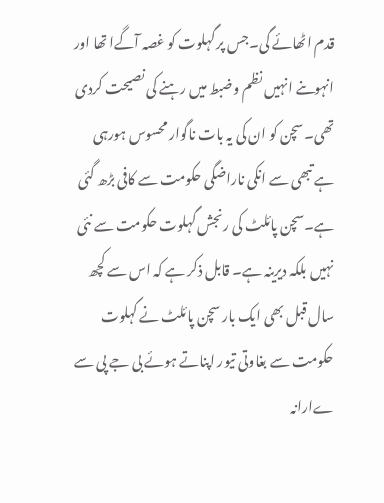قدم اٹھائے گی۔جس پر گہلوت کو غصہ آگےا تھا اور انہوںنے انہیں نظم وضبط میں رہنے کی نصیحت کردی تھی۔سچن کو ان کی یہ بات ناگوار محسوس ہورہی ہے تبھی سے انکی ناراضگی حکومت سے کافی بڑھ گئی ہے۔سچن پائلٹ کی رنجش گہلوت حکومت سے نئی نہیں بلکہ دیرینہ ہے۔ قابل ذکر ہے کہ اس سے کچھ سال قبل بھی ایک بار سچن پائلٹ نے گہلوت حکومت سے بغاوتی تیور اپناتے ہوئے بی جے پی سے ےارانہ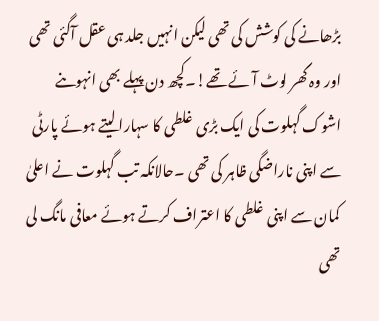بڑھانے کی کوشش کی تھی لیکن انہیں جلد ہی عقل آگئی تھی اور وہ گھر لوٹ آئے تھے!۔کچھ دن پہلے بھی انہوںنے اشوک گہلوت کی ایک بڑی غلطی کا سہارا لیتے ہوئے پارٹی سے اپنی ناراضگی ظاہر کی تھی ۔حالانکہ تب گہلوت نے اعلیٰ کمان سے اپنی غلطی کا اعتراف کرتے ہوئے معافی مانگ لی تھی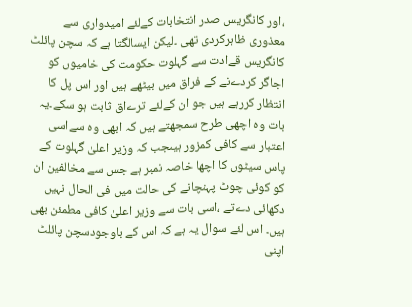،اور کانگریس صدر انتخابات کےلئے امیدواری سے معذوری ظاہرکردی تھی ۔لیکن ایسالگتا ہے کہ سچن پائلٹ کانگریس قےادت سے گہلوت حکومت کی خامیوں کو اجاگر کردےنے کے فراق میں بیٹھے ہیں اور اس پل کا انتظار کررہے ہیں جو ان کےلئے ترےاق ثابت ہو سکے۔یہ بات وہ اچھی طرح سمجھتے ہیں کہ ابھی وہ سےاسی اعتبار سے کافی کمزور ہیںجب کہ وزیر اعلیٰ گہلوت کے پاس سیٹوں کا اچھا خاصہ نمبر ہے جس سے مخالفین ان کو کوئی چوٹ پہنچانے کی حالت میں فی الحال نہیں دکھائی دےتے ،اسی بات سے وزیر اعلیٰ کافی مطمئن بھی ہیں۔ اس لئے سوال یہ ہے کہ اس کے باوجودسچن پائلٹ اپنی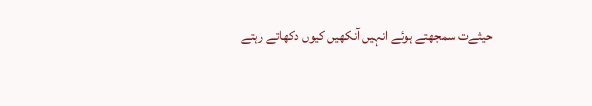حیثےت سمجھتے ہوئے انہیں آنکھیں کیوں دکھاتے رہتے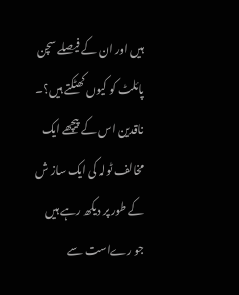ہیں اور ان کے فیصلے سچن پائلٹ کو کیوں کھٹکتے ہیں؟۔ ناقدین اس کے پیچھے ایک مخالف ٹولہ کی ایک ساز ش کے طور پر دیکھ رہے ہیں جو رےاست سے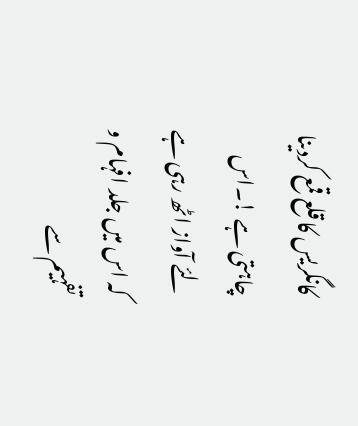کانگریس کا قلع قمع کردینا چاہتی ہے !۔اس لئے آواز اٹھ رہی ہے کہ اس میں جلد افہام و تفہیم سے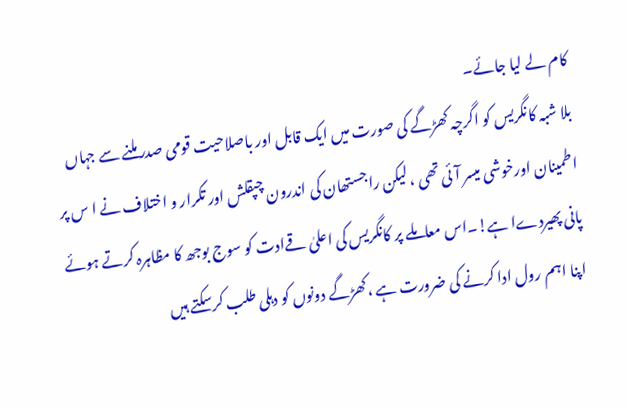کام لے لیا جائے۔
بلا شبہ کانگریس کو اگرچہ کھڑگے کی صورت میں ایک قابل اور باصلاحیت قومی صدر ملنے سے جہاں اطمینان اورخوشی میسر آئی تھی ، لیکن راجستھان کی اندرون چپقلش اور تکرار و اختلاف نے ا س پر پانی پھیردےا ہے!۔اس معاملے پر کانگریس کی اعلیٰ قےادت کو سوج بوجھ کا مظاہرہ کرتے ہوئے اپنا اہم رول ادا کرنے کی ضرورت ہے ،کھڑگے دونوں کو دہلی طلب کرسکتے ہیں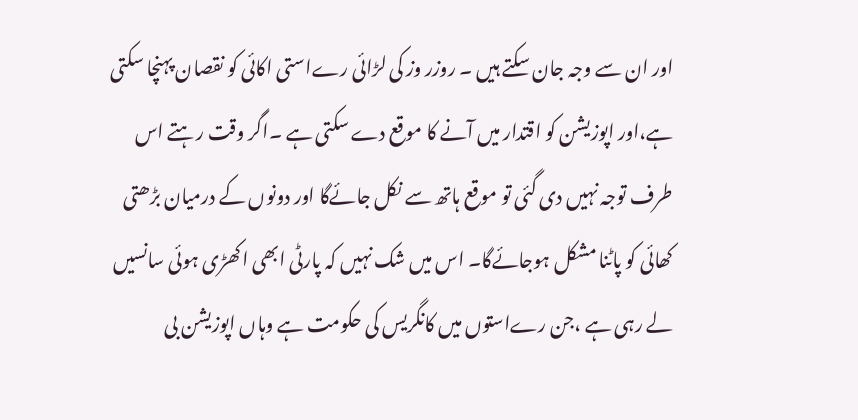اور ان سے وجہ جان سکتے ہیں ۔ روزر وز کی لڑائی رےاستی اکائی کو نقصان پہنچا سکتی ہے،اور اپوزیشن کو اقتدار میں آنے کا موقع دے سکتی ہے ۔اگر وقت رہتے اس طرف توجہ نہیں دی گئی تو موقع ہاتھ سے نکل جائےگا اور دونوں کے درمیان بڑھتی کھائی کو پاٹنا مشکل ہوجائےگا۔ اس میں شک نہیں کہ پارٹی ابھی اکھڑی ہوئی سانسیں لے رہی ہے ،جن رےاستوں میں کانگریس کی حکومت ہے وہاں اپوزیشن بی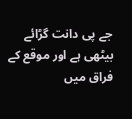جے پی دانت گڑائے بیٹھی ہے اور موقع کے فراق میں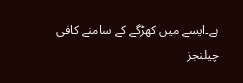ہے۔ایسے میں کھڑگے کے سامنے کافی چیلنجز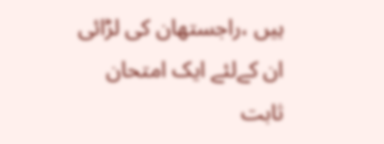ہیں ،راجستھان کی لڑائی ان کےلئے ایک امتحان ثابت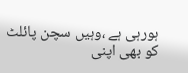ہورہی ہے ،وہیں سچن پائلٹ کو بھی اپنی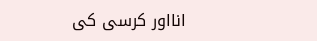انااور کرسی کی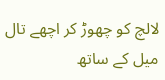لالچ کو چھوڑ کر اچھے تال میل کے ساتھ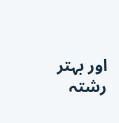اور بہتر رشتہ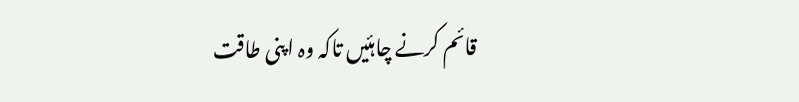قائم کرنے چاہئیں تاکہ وہ اپنی طاقت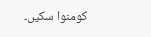کومنوا سکیں۔